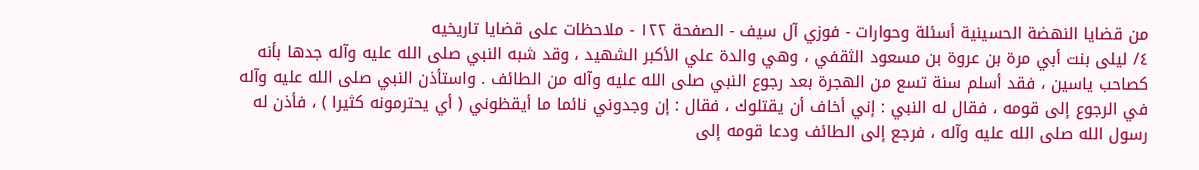من قضايا النهضة الحسينية أسئلة وحوارات - فوزي آل سيف - الصفحة ١٢٢ - ملاحظات علی قضایا تاریخیه
٤/ ليلى بنت أبي مرة بن عروة بن مسعود الثقفي ، وهي والدة علي الأكبر الشهيد ، وقد شبه النبي صلى الله عليه وآله جدها بأنه كصاحب ياسين ، فقد أسلم سنة تسع من الهجرة بعد رجوع النبي صلى الله عليه وآله من الطائف . واستأذن النبي صلى الله عليه وآله في الرجوع إلى قومه ، فقال له النبي : إني أخاف أن يقتلوك ، فقال : إن وجدوني نائما ما أيقظوني ( أي يحترمونه كثيرا ) ، فأذن له رسول الله صلى الله عليه وآله ، فرجع إلى الطائف ودعا قومه إلى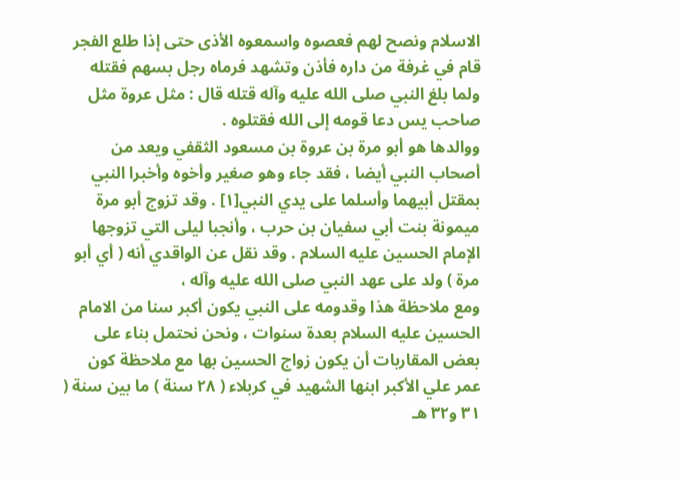الاسلام ونصح لهم فعصوه واسمعوه الأذى حتى إذا طلع الفجر قام في غرفة من داره فأذن وتشهد فرماه رجل بسهم فقتله ولما بلغ النبي صلى الله عليه وآله قتله قال : مثل عروة مثل صاحب يس دعا قومه إلى الله فقتلوه .
ووالدها هو أبو مرة بن عروة بن مسعود الثقفي ويعد من أصحاب النبي أيضا ، فقد جاء وهو صغير وأخوه وأخبرا النبي بمقتل أبيهما وأسلما على يدي النبي[١] . وقد تزوج أبو مرة ميمونة بنت أبي سفيان بن حرب ، وأنجبا ليلى التي تزوجها الإمام الحسين عليه السلام . وقد نقل عن الواقدي أنه ( أي أبو مرة ) ولد على عهد النبي صلى الله عليه وآله ،
ومع ملاحظة هذا وقدومه على النبي يكون أكبر سنا من الامام الحسين عليه السلام بعدة سنوات ، ونحن نحتمل بناء على بعض المقاربات أن يكون زواج الحسين بها مع ملاحظة كون عمر علي الأكبر ابنها الشهيد في كربلاء ( ٢٨ سنة ) ما بين سنة ( ٣١ و٣٢ هـ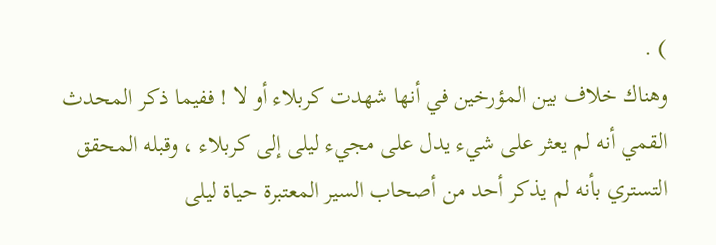) .
وهناك خلاف بين المؤرخين في أنها شهدت كربلاء أو لا ! ففيما ذكر المحدث القمي أنه لم يعثر على شيء يدل على مجيء ليلى إلى كربلاء ، وقبله المحقق التستري بأنه لم يذكر أحد من أصحاب السير المعتبرة حياة ليلى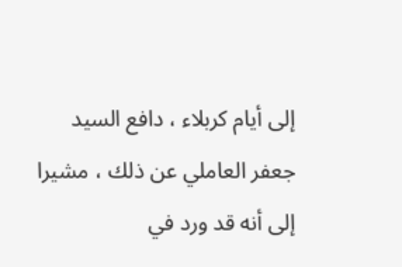إلى أيام كربلاء ، دافع السيد جعفر العاملي عن ذلك ، مشيرا إلى أنه قد ورد في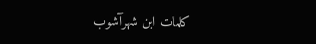كلمات ابن شهرآشوب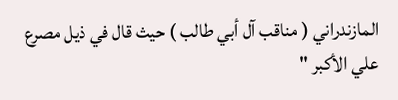المازندراني ( مناقب آل أبي طالب ) حيث قال في ذيل مصرع علي الأكبر "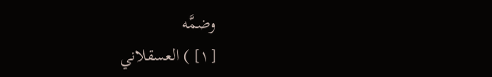وضمَّه
[١] ) العسقلاني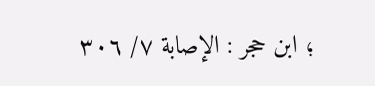؛ ابن حجر : الإصابة ٧/ ٣٠٦